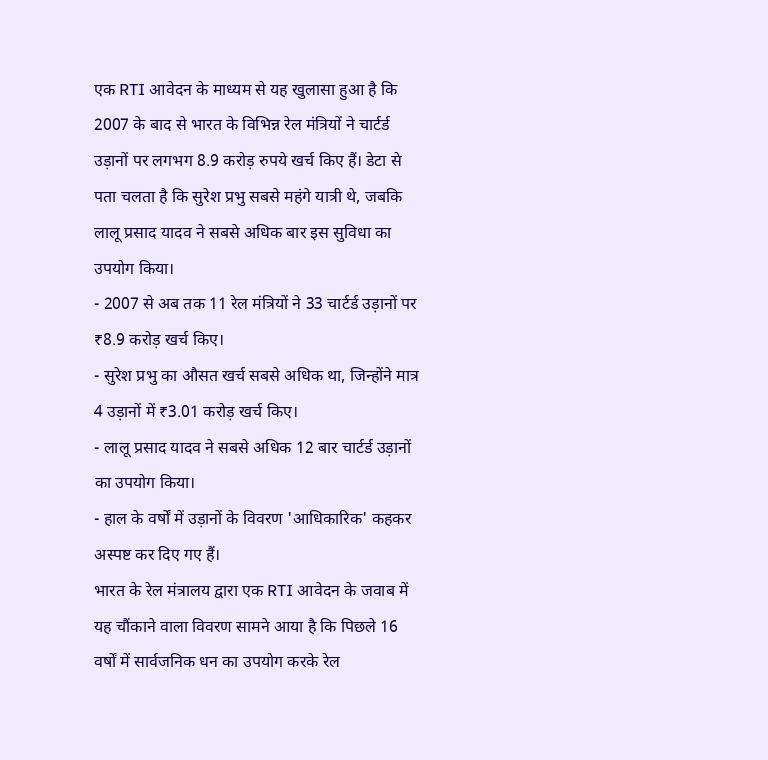एक RTI आवेदन के माध्यम से यह खुलासा हुआ है कि 2007 के बाद से भारत के विभिन्न रेल मंत्रियों ने चार्टर्ड उड़ानों पर लगभग 8.9 करोड़ रुपये खर्च किए हैं। डेटा से पता चलता है कि सुरेश प्रभु सबसे महंगे यात्री थे, जबकि लालू प्रसाद यादव ने सबसे अधिक बार इस सुविधा का उपयोग किया।
- 2007 से अब तक 11 रेल मंत्रियों ने 33 चार्टर्ड उड़ानों पर ₹8.9 करोड़ खर्च किए।
- सुरेश प्रभु का औसत खर्च सबसे अधिक था, जिन्होंने मात्र 4 उड़ानों में ₹3.01 करोड़ खर्च किए।
- लालू प्रसाद यादव ने सबसे अधिक 12 बार चार्टर्ड उड़ानों का उपयोग किया।
- हाल के वर्षों में उड़ानों के विवरण 'आधिकारिक' कहकर अस्पष्ट कर दिए गए हैं।
भारत के रेल मंत्रालय द्वारा एक RTI आवेदन के जवाब में यह चौंकाने वाला विवरण सामने आया है कि पिछले 16 वर्षों में सार्वजनिक धन का उपयोग करके रेल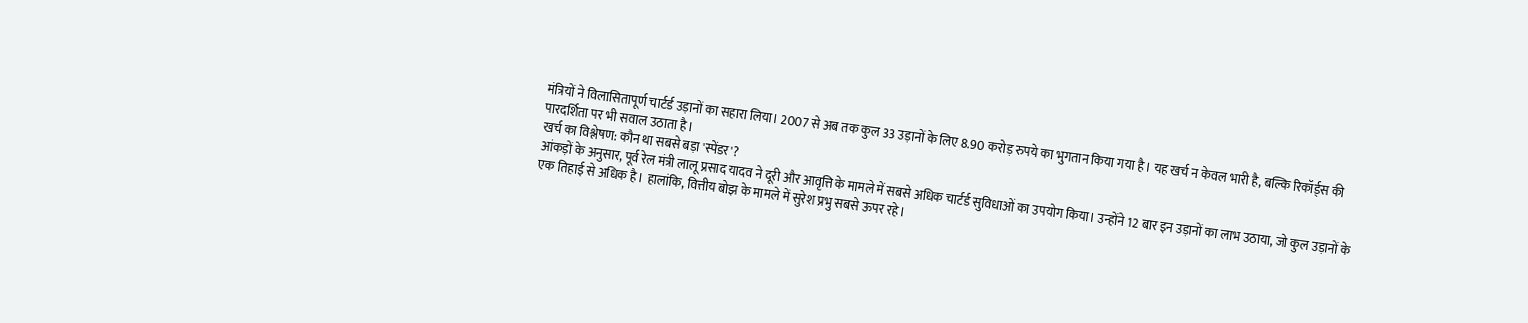मंत्रियों ने विलासितापूर्ण चार्टर्ड उड़ानों का सहारा लिया। 2007 से अब तक कुल 33 उड़ानों के लिए 8.90 करोड़ रुपये का भुगतान किया गया है। यह खर्च न केवल भारी है, बल्कि रिकॉर्ड्स की पारदर्शिता पर भी सवाल उठाता है।
खर्च का विश्लेषण: कौन था सबसे बड़ा 'स्पेंडर'?
आंकड़ों के अनुसार, पूर्व रेल मंत्री लालू प्रसाद यादव ने दूरी और आवृत्ति के मामले में सबसे अधिक चार्टर्ड सुविधाओं का उपयोग किया। उन्होंने 12 बार इन उड़ानों का लाभ उठाया, जो कुल उड़ानों के एक तिहाई से अधिक है। हालांकि, वित्तीय बोझ के मामले में सुरेश प्रभु सबसे ऊपर रहे।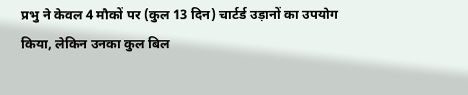प्रभु ने केवल 4 मौकों पर (कुल 13 दिन) चार्टर्ड उड़ानों का उपयोग किया, लेकिन उनका कुल बिल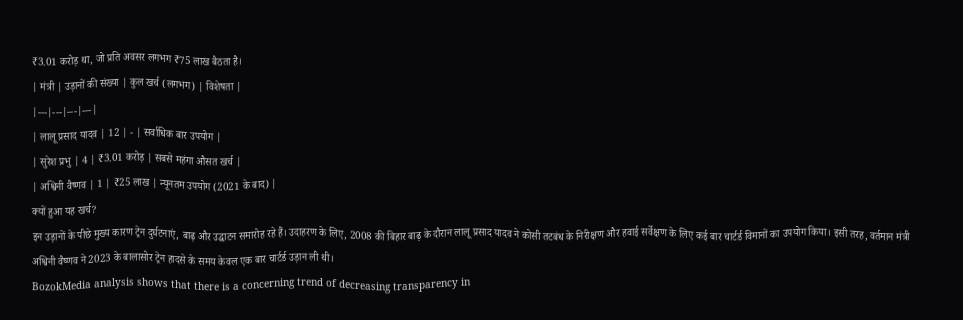₹3.01 करोड़ था, जो प्रति अवसर लगभग ₹75 लाख बैठता है।
| मंत्री | उड़ानों की संख्या | कुल खर्च (लगभग) | विशेषता |
|---|---|---|---|
| लालू प्रसाद यादव | 12 | - | सर्वाधिक बार उपयोग |
| सुरेश प्रभु | 4 | ₹3.01 करोड़ | सबसे महंगा औसत खर्च |
| अश्विनी वैष्णव | 1 | ₹25 लाख | न्यूनतम उपयोग (2021 के बाद) |
क्यों हुआ यह खर्च?
इन उड़ानों के पीछे मुख्य कारण ट्रेन दुर्घटनाएं, बाढ़ और उद्घाटन समारोह रहे हैं। उदाहरण के लिए, 2008 की बिहार बाढ़ के दौरान लालू प्रसाद यादव ने कोसी तटबंध के निरीक्षण और हवाई सर्वेक्षण के लिए कई बार चार्टर्ड विमानों का उपयोग किया। इसी तरह, वर्तमान मंत्री अश्विनी वैष्णव ने 2023 के बालासोर ट्रेन हादसे के समय केवल एक बार चार्टर्ड उड़ान ली थी।
BozokMedia analysis shows that there is a concerning trend of decreasing transparency in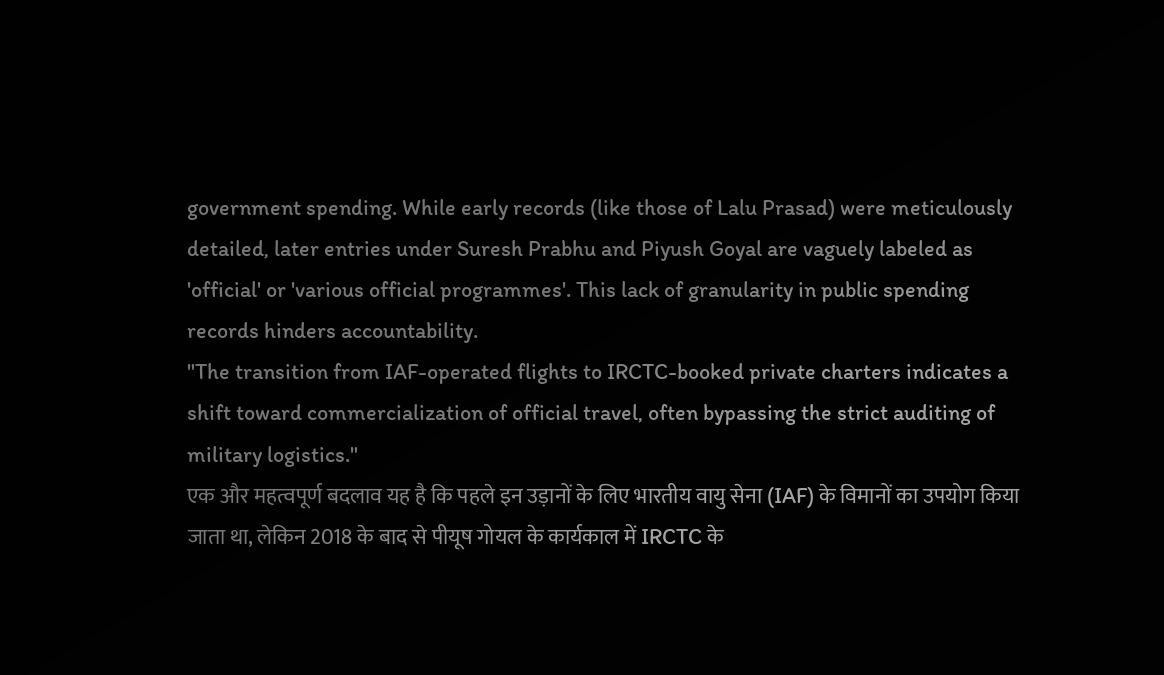government spending. While early records (like those of Lalu Prasad) were meticulously detailed, later entries under Suresh Prabhu and Piyush Goyal are vaguely labeled as 'official' or 'various official programmes'. This lack of granularity in public spending records hinders accountability.
"The transition from IAF-operated flights to IRCTC-booked private charters indicates a shift toward commercialization of official travel, often bypassing the strict auditing of military logistics."
एक और महत्वपूर्ण बदलाव यह है कि पहले इन उड़ानों के लिए भारतीय वायु सेना (IAF) के विमानों का उपयोग किया जाता था, लेकिन 2018 के बाद से पीयूष गोयल के कार्यकाल में IRCTC के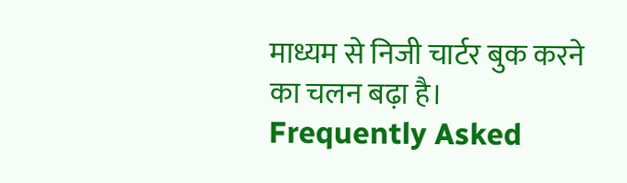माध्यम से निजी चार्टर बुक करने का चलन बढ़ा है।
Frequently Asked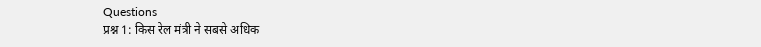Questions
प्रश्न 1: किस रेल मंत्री ने सबसे अधिक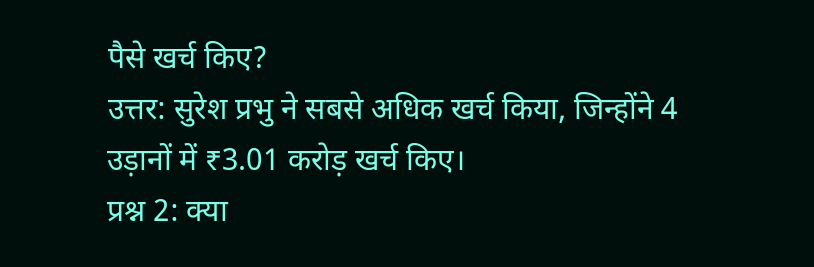पैसे खर्च किए?
उत्तर: सुरेश प्रभु ने सबसे अधिक खर्च किया, जिन्होंने 4 उड़ानों में ₹3.01 करोड़ खर्च किए।
प्रश्न 2: क्या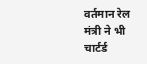वर्तमान रेल मंत्री ने भी चार्टर्ड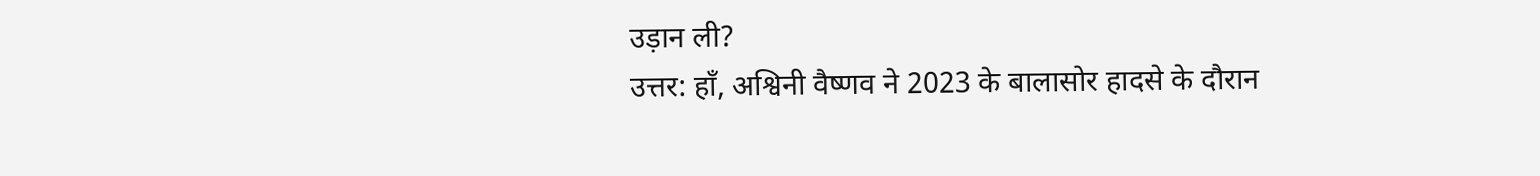उड़ान ली?
उत्तर: हाँ, अश्विनी वैष्णव ने 2023 के बालासोर हादसे के दौरान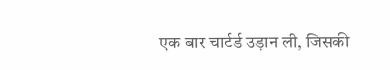एक बार चार्टर्ड उड़ान ली, जिसकी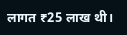लागत ₹25 लाख थी।